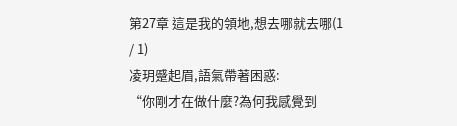第27章 這是我的領地,想去哪就去哪(1 / 1)
凌玥蹙起眉,語氣帶著困惑:
“你剛才在做什麼?為何我感覺到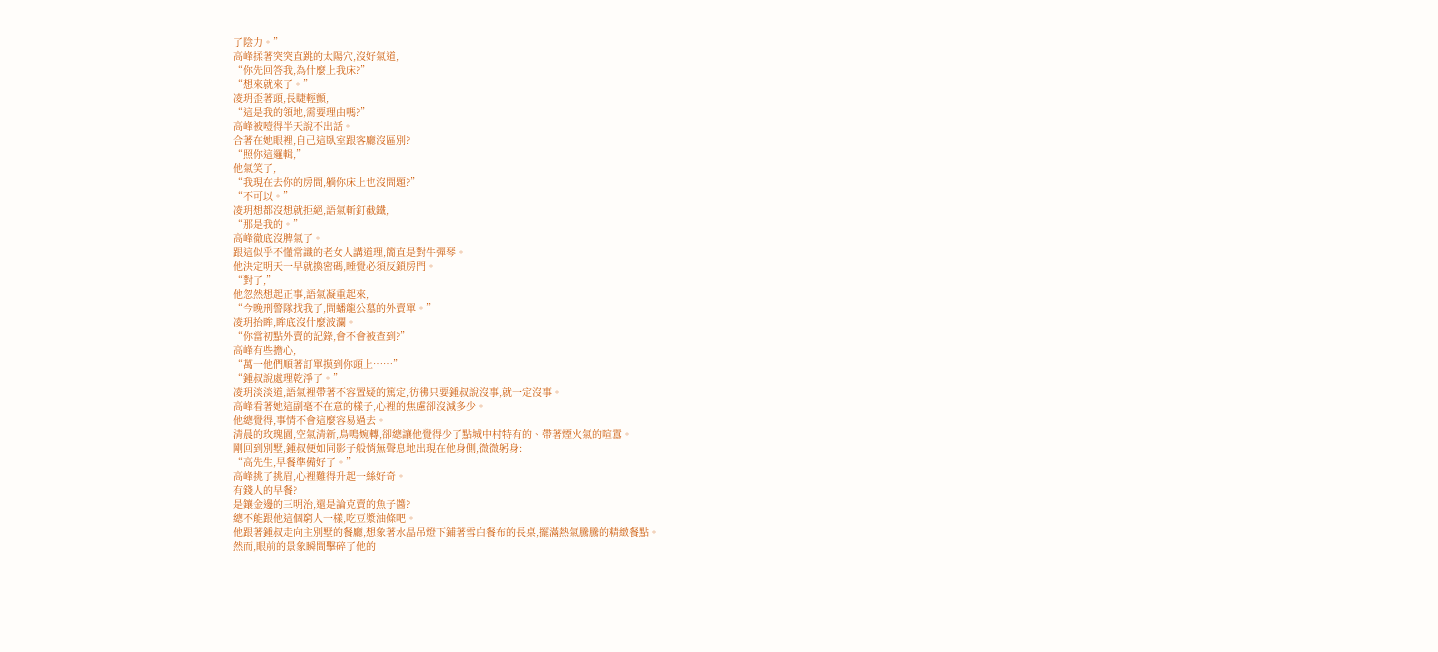了陰力。”
高峰揉著突突直跳的太陽穴,沒好氣道,
“你先回答我,為什麼上我床?”
“想來就來了。”
凌玥歪著頭,長睫輕顫,
“這是我的領地,需要理由嗎?”
高峰被噎得半天說不出話。
合著在她眼裡,自己這臥室跟客廳沒區別?
“照你這邏輯,”
他氣笑了,
“我現在去你的房間,躺你床上也沒問題?”
“不可以。”
凌玥想都沒想就拒絕,語氣斬釘截鐵,
“那是我的。”
高峰徹底沒脾氣了。
跟這似乎不懂常識的老女人講道理,簡直是對牛彈琴。
他決定明天一早就換密碼,睡覺必須反鎖房門。
“對了,”
他忽然想起正事,語氣凝重起來,
“今晚刑警隊找我了,問蟠龍公墓的外賣單。”
凌玥抬眸,眸底沒什麼波瀾。
“你當初點外賣的記錄,會不會被查到?”
高峰有些擔心,
“萬一他們順著訂單摸到你頭上……”
“鍾叔說處理乾淨了。”
凌玥淡淡道,語氣裡帶著不容置疑的篤定,彷彿只要鍾叔說沒事,就一定沒事。
高峰看著她這副毫不在意的樣子,心裡的焦慮卻沒減多少。
他總覺得,事情不會這麼容易過去。
清晨的玫瑰園,空氣清新,鳥鳴婉轉,卻總讓他覺得少了點城中村特有的、帶著煙火氣的喧囂。
剛回到別墅,鍾叔便如同影子般悄無聲息地出現在他身側,微微躬身:
“高先生,早餐準備好了。”
高峰挑了挑眉,心裡難得升起一絲好奇。
有錢人的早餐?
是鑲金邊的三明治,還是論克賣的魚子醬?
總不能跟他這個窮人一樣,吃豆漿油條吧。
他跟著鍾叔走向主別墅的餐廳,想象著水晶吊燈下鋪著雪白餐布的長桌,擺滿熱氣騰騰的精緻餐點。
然而,眼前的景象瞬間擊碎了他的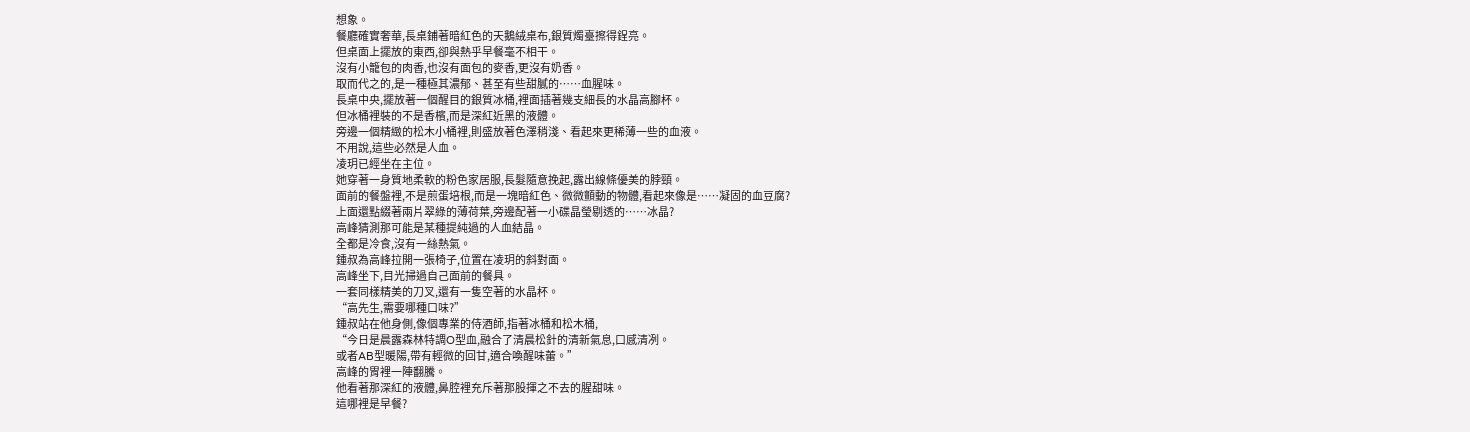想象。
餐廳確實奢華,長桌鋪著暗紅色的天鵝絨桌布,銀質燭臺擦得鋥亮。
但桌面上擺放的東西,卻與熱乎早餐毫不相干。
沒有小籠包的肉香,也沒有面包的麥香,更沒有奶香。
取而代之的,是一種極其濃郁、甚至有些甜膩的……血腥味。
長桌中央,擺放著一個醒目的銀質冰桶,裡面插著幾支細長的水晶高腳杯。
但冰桶裡裝的不是香檳,而是深紅近黑的液體。
旁邊一個精緻的松木小桶裡,則盛放著色澤稍淺、看起來更稀薄一些的血液。
不用說,這些必然是人血。
凌玥已經坐在主位。
她穿著一身質地柔軟的粉色家居服,長髮隨意挽起,露出線條優美的脖頸。
面前的餐盤裡,不是煎蛋培根,而是一塊暗紅色、微微顫動的物體,看起來像是……凝固的血豆腐?
上面還點綴著兩片翠綠的薄荷葉,旁邊配著一小碟晶瑩剔透的……冰晶?
高峰猜測那可能是某種提純過的人血結晶。
全都是冷食,沒有一絲熱氣。
鍾叔為高峰拉開一張椅子,位置在凌玥的斜對面。
高峰坐下,目光掃過自己面前的餐具。
一套同樣精美的刀叉,還有一隻空著的水晶杯。
“高先生,需要哪種口味?”
鍾叔站在他身側,像個專業的侍酒師,指著冰桶和松木桶,
“今日是晨露森林特調O型血,融合了清晨松針的清新氣息,口感清冽。
或者AB型暖陽,帶有輕微的回甘,適合喚醒味蕾。”
高峰的胃裡一陣翻騰。
他看著那深紅的液體,鼻腔裡充斥著那股揮之不去的腥甜味。
這哪裡是早餐?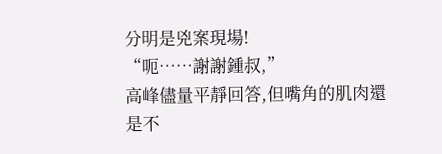分明是兇案現場!
“呃……謝謝鍾叔,”
高峰儘量平靜回答,但嘴角的肌肉還是不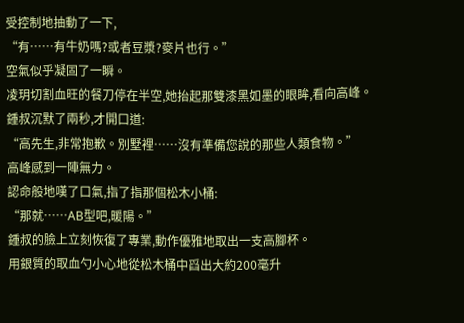受控制地抽動了一下,
“有……有牛奶嗎?或者豆漿?麥片也行。”
空氣似乎凝固了一瞬。
凌玥切割血旺的餐刀停在半空,她抬起那雙漆黑如墨的眼眸,看向高峰。
鍾叔沉默了兩秒,才開口道:
“高先生,非常抱歉。別墅裡……沒有準備您說的那些人類食物。”
高峰感到一陣無力。
認命般地嘆了口氣,指了指那個松木小桶:
“那就……AB型吧,暖陽。”
鍾叔的臉上立刻恢復了專業,動作優雅地取出一支高腳杯。
用銀質的取血勺小心地從松木桶中舀出大約200毫升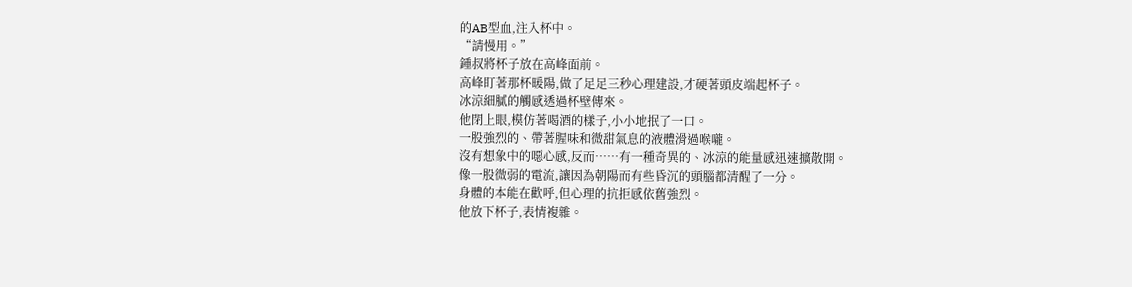的AB型血,注入杯中。
“請慢用。”
鍾叔將杯子放在高峰面前。
高峰盯著那杯暖陽,做了足足三秒心理建設,才硬著頭皮端起杯子。
冰涼細膩的觸感透過杯壁傳來。
他閉上眼,模仿著喝酒的樣子,小小地抿了一口。
一股強烈的、帶著腥味和微甜氣息的液體滑過喉嚨。
沒有想象中的噁心感,反而……有一種奇異的、冰涼的能量感迅速擴散開。
像一股微弱的電流,讓因為朝陽而有些昏沉的頭腦都清醒了一分。
身體的本能在歡呼,但心理的抗拒感依舊強烈。
他放下杯子,表情複雜。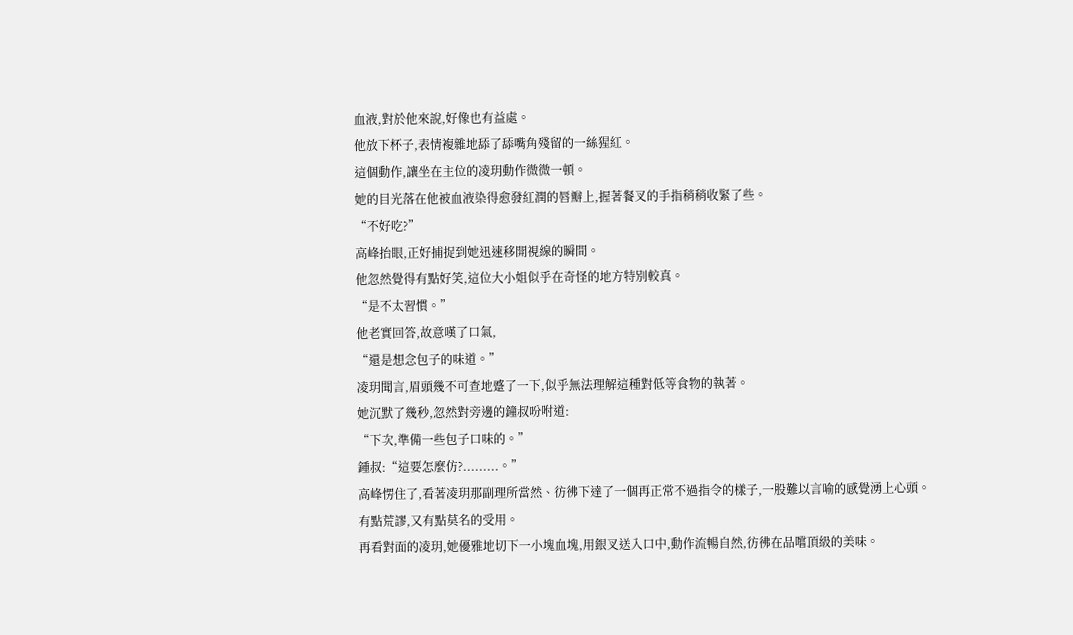血液,對於他來說,好像也有益處。
他放下杯子,表情複雜地舔了舔嘴角殘留的一絲猩紅。
這個動作,讓坐在主位的凌玥動作微微一頓。
她的目光落在他被血液染得愈發紅潤的唇瓣上,握著餐叉的手指稍稍收緊了些。
“不好吃?”
高峰抬眼,正好捕捉到她迅速移開視線的瞬間。
他忽然覺得有點好笑,這位大小姐似乎在奇怪的地方特別較真。
“是不太習慣。”
他老實回答,故意嘆了口氣,
“還是想念包子的味道。”
凌玥聞言,眉頭幾不可查地蹙了一下,似乎無法理解這種對低等食物的執著。
她沉默了幾秒,忽然對旁邊的鐘叔吩咐道:
“下次,準備一些包子口味的。”
鍾叔:“這要怎麼仿?.........。”
高峰愣住了,看著凌玥那副理所當然、彷彿下達了一個再正常不過指令的樣子,一股難以言喻的感覺湧上心頭。
有點荒謬,又有點莫名的受用。
再看對面的凌玥,她優雅地切下一小塊血塊,用銀叉送入口中,動作流暢自然,彷彿在品嚐頂級的美味。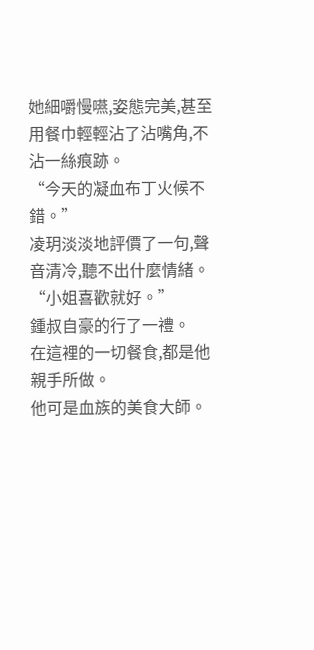她細嚼慢嚥,姿態完美,甚至用餐巾輕輕沾了沾嘴角,不沾一絲痕跡。
“今天的凝血布丁火候不錯。”
凌玥淡淡地評價了一句,聲音清冷,聽不出什麼情緒。
“小姐喜歡就好。”
鍾叔自豪的行了一禮。
在這裡的一切餐食,都是他親手所做。
他可是血族的美食大師。